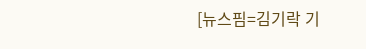[뉴스핌=김기락 기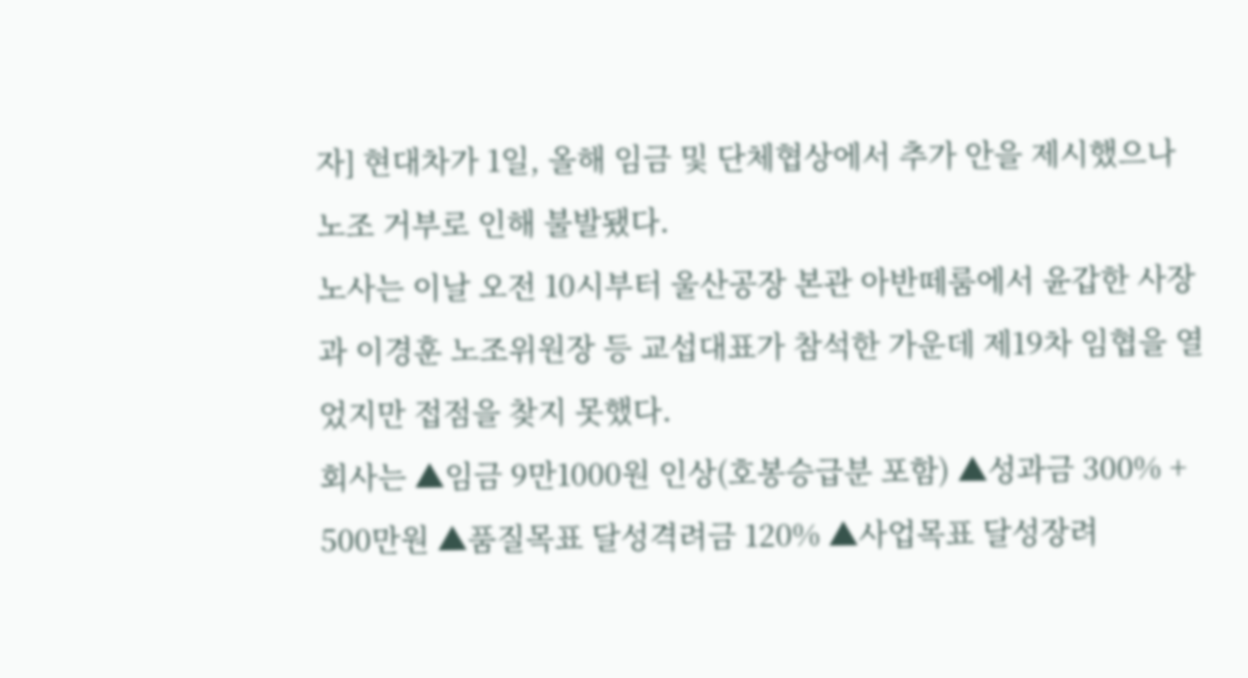자] 현대차가 1일, 올해 임금 및 단체협상에서 추가 안을 제시했으나 노조 거부로 인해 불발됐다.
노사는 이날 오전 10시부터 울산공장 본관 아반떼룸에서 윤갑한 사장과 이경훈 노조위원장 등 교섭대표가 참석한 가운데 제19차 임협을 열었지만 접점을 찾지 못했다.
회사는 ▲임금 9만1000원 인상(호봉승급분 포함) ▲성과금 300% + 500만원 ▲품질목표 달성격려금 120% ▲사업목표 달성장려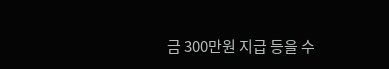금 300만원 지급 등을 수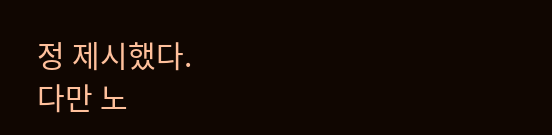정 제시했다.
다만 노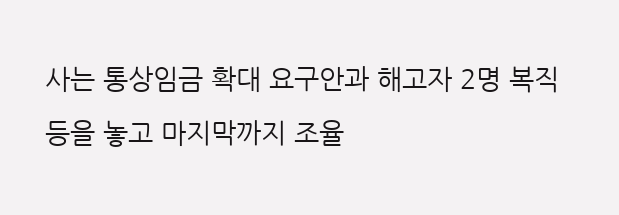사는 통상임금 확대 요구안과 해고자 2명 복직 등을 놓고 마지막까지 조율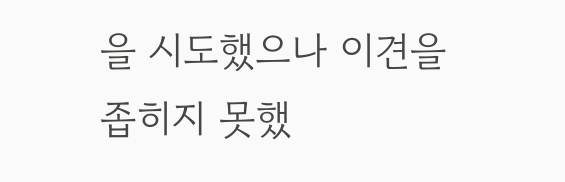을 시도했으나 이견을 좁히지 못했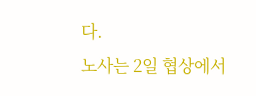다.
노사는 2일 협상에서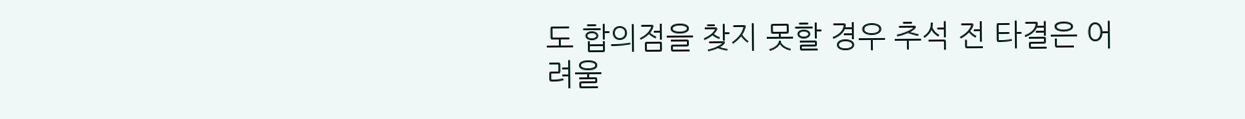도 합의점을 찾지 못할 경우 추석 전 타결은 어려울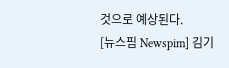것으로 예상된다.
[뉴스핌 Newspim] 김기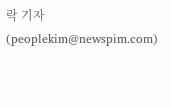락 기자 (peoplekim@newspim.com)